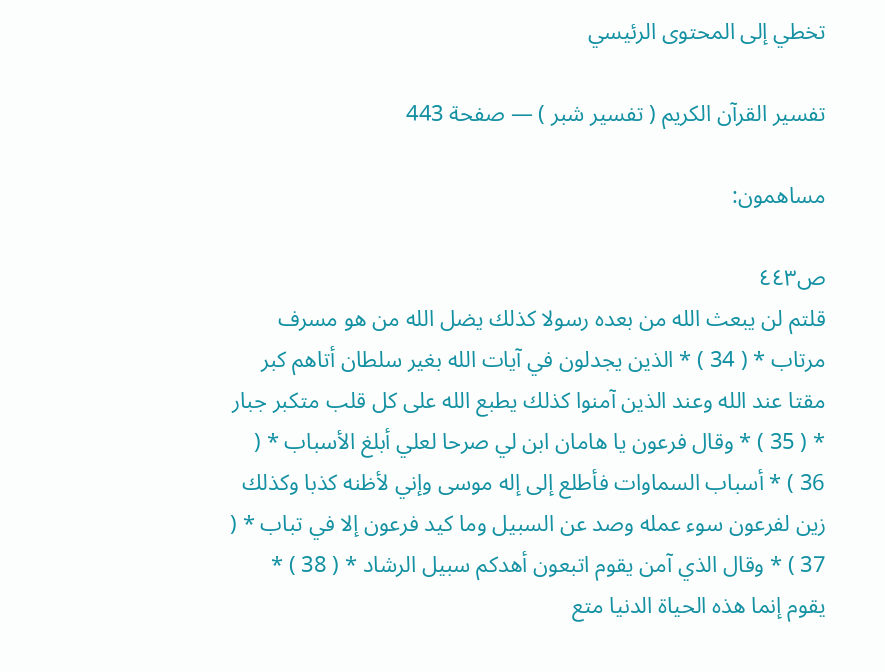تخطي إلى المحتوى الرئيسي

تفسير القرآن الكريم ( تفسير شبر ) — صفحة 443

مساهمون:

ص٤٤٣
قلتم لن يبعث الله من بعده رسولا كذلك يضل الله من هو مسرف مرتاب * ( 34 ) * الذين يجدلون في آيات الله بغير سلطان أتاهم كبر مقتا عند الله وعند الذين آمنوا كذلك يطبع الله على كل قلب متكبر جبار * ( 35 ) * وقال فرعون يا هامان ابن لي صرحا لعلي أبلغ الأسباب * ( 36 ) * أسباب السماوات فأطلع إلى إله موسى وإني لأظنه كذبا وكذلك زين لفرعون سوء عمله وصد عن السبيل وما كيد فرعون إلا في تباب * ( 37 ) * وقال الذي آمن يقوم اتبعون أهدكم سبيل الرشاد * ( 38 ) * يقوم إنما هذه الحياة الدنيا متع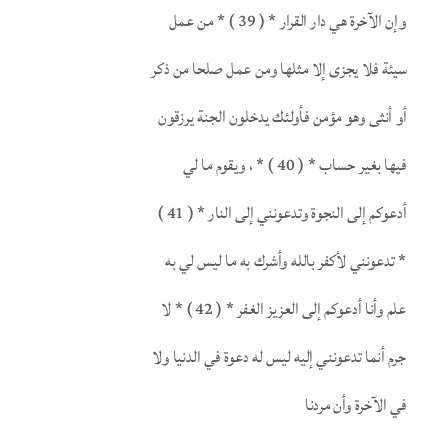وإن الآخرة هي دار القرار * ( 39 ) * من عمل سيئة فلا يجزى إلا مثلها ومن عمل صلحا من ذكر أو أنثى وهو مؤمن فأولئك يدخلون الجنة يرزقون فيها بغير حساب * ( 40 ) * ، ويقوم ما لي أدعوكم إلى النجوة وتدعونني إلى النار * ( 41 ) * تدعونني لأكفر بالله وأشرك به ما ليس لي به علم وأنا أدعوكم إلى العزيز الغفر * ( 42 ) * لا جرم أنما تدعونني إليه ليس له دعوة في الدنيا ولا في الآخرة وأن مردنا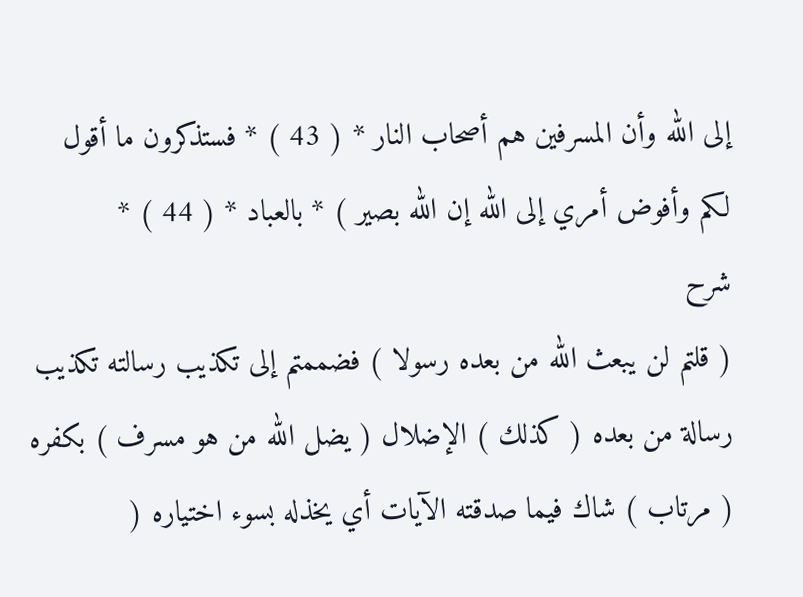إلى الله وأن المسرفين هم أصحاب النار * ( 43 ) * فستذكرون ما أقول لكم وأفوض أمري إلى الله إن الله بصير ) * بالعباد * ( 44 ) *
شرح
( قلتم لن يبعث الله من بعده رسولا ) فضممتم إلى تكذيب رسالته تكذيب رسالة من بعده ( كذلك ) الإضلال ( يضل الله من هو مسرف ) بكفره ( مرتاب ) شاك فيما صدقته الآيات أي يخذله بسوء اختياره (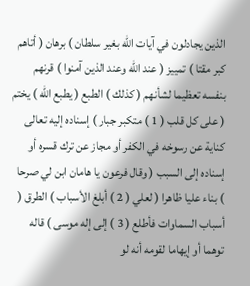الذين يجادلون في آيات الله بغير سلطان ) برهان ( أتاهم كبر مقتا ) تمييز ( عند الله وعند الذين آمنوا ) قرنهم بنفسه تعظيما لشأنهم ( كذلك ) الطبع ( يطبع الله ) يختم ( على كل قلب ( 1 ) متكبر جبار ) إسناده إليه تعالى كناية عن رسوخه في الكفر أو مجاز عن ترك قسره أو إسناده إلى السبب ( وقال فرعون يا هامان ابن لي صرحا ) بناء عليا ظاهرا ( لعلي ( 2 ) أبلغ الأسباب ) الطرق ( أسباب السماوات فأطلع ( 3 ) إلى إله موسى ) قاله توهما أو إيهاما لقومه أنه لو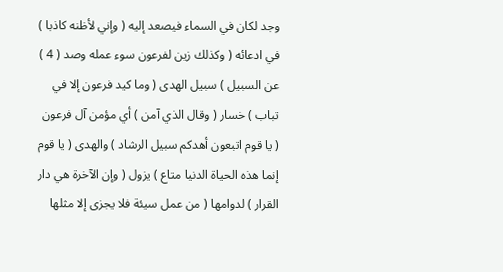وجد لكان في السماء فيصعد إليه ( وإني لأظنه كاذبا ) في ادعائه ( وكذلك زين لفرعون سوء عمله وصد ( 4 ) عن السبيل ) سبيل الهدى ( وما كيد فرعون إلا في تباب ) خسار ( وقال الذي آمن ) أي مؤمن آل فرعون ( يا قوم اتبعون أهدكم سبيل الرشاد ) والهدى ( يا قوم إنما هذه الحياة الدنيا متاع ) يزول ( وإن الآخرة هي دار القرار ) لدوامها ( من عمل سيئة فلا يجزى إلا مثلها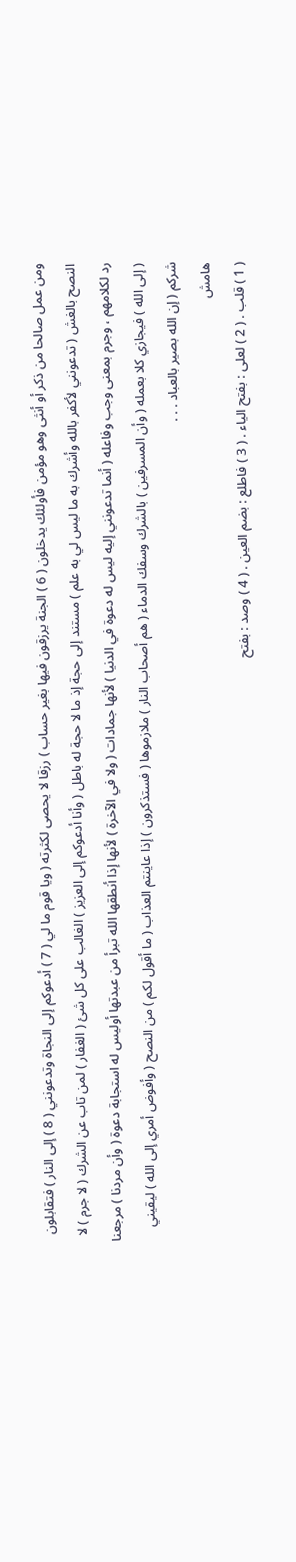ومن عمل صالحا من ذكر أو أنثى وهو مؤمن فأولئك يدخلون ( 6 ) الجنة يرزقون فيها بغير حساب ) رزقا لا يحصى لكثرته ( ويا قوم ما لي ( 7 ) أدعوكم إلى النجاة وتدعونني ( 8 ) إلى النار ) فتقابلون النصح بالغش ( تدعونني لأكفر بالله وأشرك به ما ليس لي به علم ) مستند إلى حجة إذ ما لا حجة له باطل ( وأنا أدعوكم إلى العزيز ) الغالب على كل شئ ( الغفار ) لمن تاب عن الشرك ( لا جرم ) لا رد لكلامهم ، وجرم بمعنى وجب وفاعله ( أنما تدعونني إليه ليس له دعوة في الدنيا ) لأنها جمادات ( ولا في الآخرة ) لأنها إذا أنطقها الله تبرأ من عبدتها أوليس له استجابة دعوة ( وأن مردنا ) مرجعنا ( إلى الله ) فيجازي كلا بعمله ( وأن المسرفين ) بالشرك وسفك الدماء ( هم أصحاب النار ) ملازموها ( فستذكرون ) إذا عاينتم العذاب ( ما أقول لكم ) من النصح ( وأفوض أمري إلى الله ) ليقيني شركم ( إن الله بصير بالعباد . . .
هامش
( 1 ) قلب . ( 2 ) لعلى : بفتح الياء . ( 3 ) فاطلع : بضم العين . ( 4 ) وصد : بفتح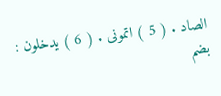الصاد . ( 5 ) اتمونى . ( 6 ) يدخلون : بضم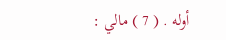أوله . ( 7 ) مالي :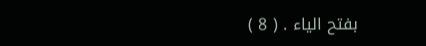بفتح الياء . ( 8 )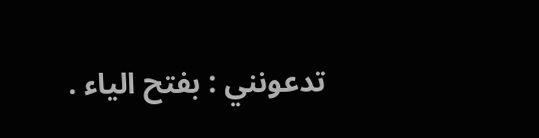تدعونني : بفتح الياء .